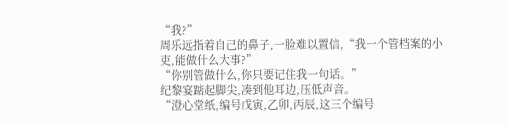“我?”
周乐远指着自己的鼻子,一脸难以置信,“我一个管档案的小吏,能做什么大事?”
“你别管做什么,你只要记住我一句话。”
纪黎宴踮起脚尖,凑到他耳边,压低声音。
“澄心堂纸,编号戊寅,乙卯,丙辰,这三个编号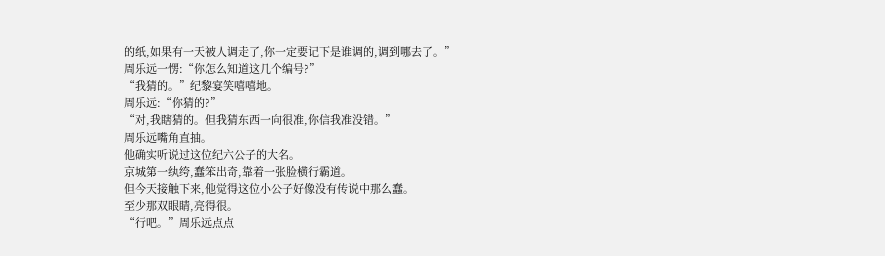的纸,如果有一天被人调走了,你一定要记下是谁调的,调到哪去了。”
周乐远一愣:“你怎么知道这几个编号?”
“我猜的。”纪黎宴笑嘻嘻地。
周乐远:“你猜的?”
“对,我瞎猜的。但我猜东西一向很准,你信我准没错。”
周乐远嘴角直抽。
他确实听说过这位纪六公子的大名。
京城第一纨绔,蠢笨出奇,靠着一张脸横行霸道。
但今天接触下来,他觉得这位小公子好像没有传说中那么蠢。
至少那双眼睛,亮得很。
“行吧。”周乐远点点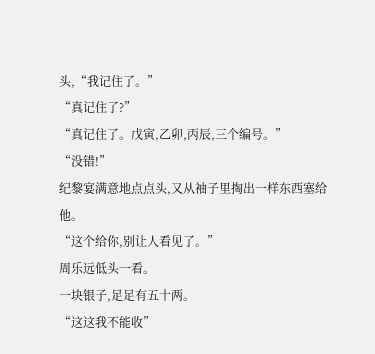头,“我记住了。”
“真记住了?”
“真记住了。戊寅,乙卯,丙辰,三个编号。”
“没错!”
纪黎宴满意地点点头,又从袖子里掏出一样东西塞给他。
“这个给你,别让人看见了。”
周乐远低头一看。
一块银子,足足有五十两。
“这这我不能收”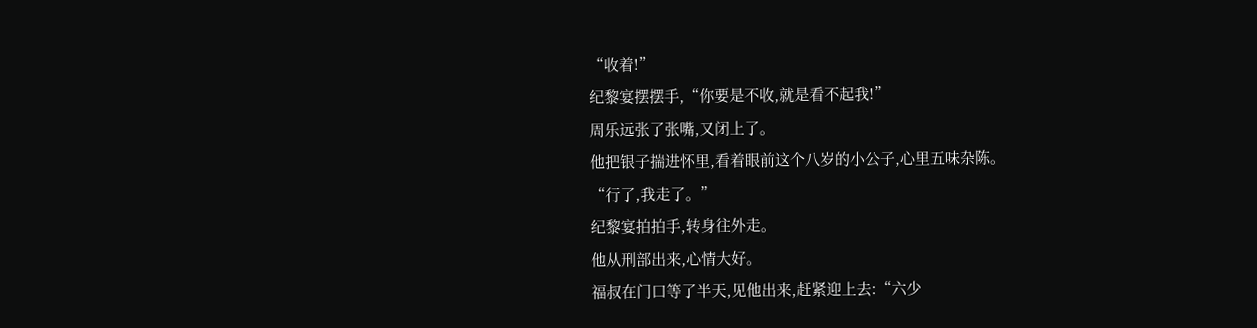“收着!”
纪黎宴摆摆手,“你要是不收,就是看不起我!”
周乐远张了张嘴,又闭上了。
他把银子揣进怀里,看着眼前这个八岁的小公子,心里五味杂陈。
“行了,我走了。”
纪黎宴拍拍手,转身往外走。
他从刑部出来,心情大好。
福叔在门口等了半天,见他出来,赶紧迎上去:“六少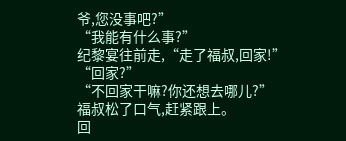爷,您没事吧?”
“我能有什么事?”
纪黎宴往前走,“走了福叔,回家!”
“回家?”
“不回家干嘛?你还想去哪儿?”
福叔松了口气,赶紧跟上。
回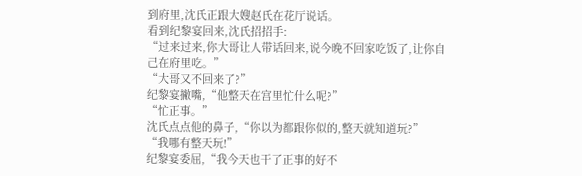到府里,沈氏正跟大嫂赵氏在花厅说话。
看到纪黎宴回来,沈氏招招手:
“过来过来,你大哥让人带话回来,说今晚不回家吃饭了,让你自己在府里吃。”
“大哥又不回来了?”
纪黎宴撇嘴,“他整天在宫里忙什么呢?”
“忙正事。”
沈氏点点他的鼻子,“你以为都跟你似的,整天就知道玩?”
“我哪有整天玩!”
纪黎宴委屈,“我今天也干了正事的好不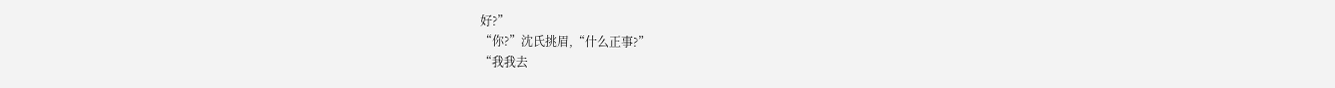好?”
“你?”沈氏挑眉,“什么正事?”
“我我去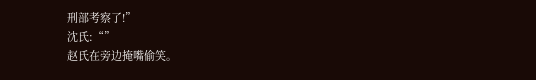刑部考察了!”
沈氏:“”
赵氏在旁边掩嘴偷笑。